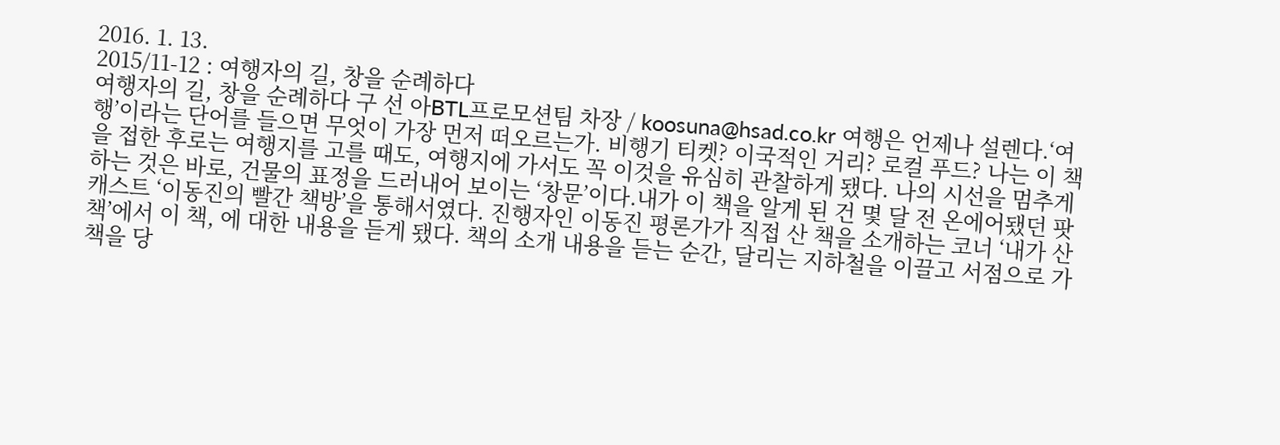2016. 1. 13.
2015/11-12 : 여행자의 길, 창을 순례하다
여행자의 길, 창을 순례하다 구 선 아BTL프로모션팀 차장 / koosuna@hsad.co.kr 여행은 언제나 설렌다.‘여행’이라는 단어를 들으면 무엇이 가장 먼저 떠오르는가. 비행기 티켓? 이국적인 거리? 로컬 푸드? 나는 이 책을 접한 후로는 여행지를 고를 때도, 여행지에 가서도 꼭 이것을 유심히 관찰하게 됐다. 나의 시선을 멈추게 하는 것은 바로, 건물의 표정을 드러내어 보이는 ‘창문’이다.내가 이 책을 알게 된 건 몇 달 전 온에어됐던 팟 캐스트 ‘이동진의 빨간 책방’을 통해서였다. 진행자인 이동진 평론가가 직접 산 책을 소개하는 코너 ‘내가 산 책’에서 이 책, 에 대한 내용을 듣게 됐다. 책의 소개 내용을 듣는 순간, 달리는 지하철을 이끌고 서점으로 가 책을 당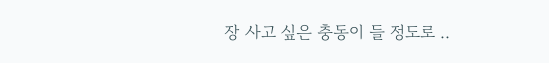장 사고 싶은 충동이 들 정도로 ..